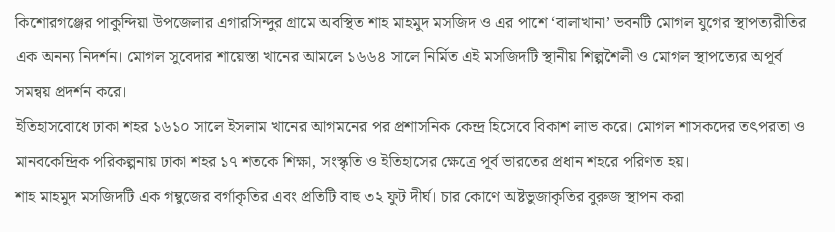কিশোরগঞ্জের পাকুন্দিয়া উপজেলার এগারসিন্দুর গ্রামে অবস্থিত শাহ মাহমুদ মসজিদ ও এর পাশে ‘বালাখানা’ ভবনটি মোগল যুগের স্থাপত্যরীতির এক অনন্য নিদর্শন। মোগল সুবেদার শায়েস্তা খানের আমলে ১৬৬৪ সালে নির্মিত এই মসজিদটি স্থানীয় শিল্পশৈলী ও মোগল স্থাপত্যের অপূর্ব সমন্বয় প্রদর্শন করে।
ইতিহাসবোধে ঢাকা শহর ১৬১০ সালে ইসলাম খানের আগমনের পর প্রশাসনিক কেন্দ্র হিসেবে বিকাশ লাভ করে। মোগল শাসকদের তৎপরতা ও মানবকেন্দ্রিক পরিকল্পনায় ঢাকা শহর ১৭ শতকে শিক্ষা, সংস্কৃতি ও ইতিহাসের ক্ষেত্রে পূর্ব ভারতের প্রধান শহরে পরিণত হয়।
শাহ মাহমুদ মসজিদটি এক গম্বুজের বর্গাকৃতির এবং প্রতিটি বাহু ৩২ ফুট দীর্ঘ। চার কোণে অষ্টভুজাকৃতির বুরুজ স্থাপন করা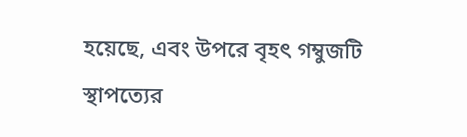হয়েছে, এবং উপরে বৃহৎ গম্বুজটি স্থাপত্যের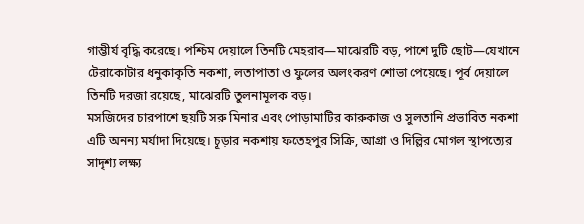গাম্ভীর্য বৃদ্ধি করেছে। পশ্চিম দেয়ালে তিনটি মেহরাব—মাঝেরটি বড়, পাশে দুটি ছোট—যেখানে টেরাকোটার ধনুকাকৃতি নকশা, লতাপাতা ও ফুলের অলংকরণ শোভা পেয়েছে। পূর্ব দেয়ালে তিনটি দরজা রয়েছে, মাঝেরটি তুলনামূলক বড়।
মসজিদের চারপাশে ছয়টি সরু মিনার এবং পোড়ামাটির কারুকাজ ও সুলতানি প্রভাবিত নকশা এটি অনন্য মর্যাদা দিয়েছে। চূড়ার নকশায় ফতেহপুর সিক্রি, আগ্রা ও দিল্লির মোগল স্থাপত্যের সাদৃশ্য লক্ষ্য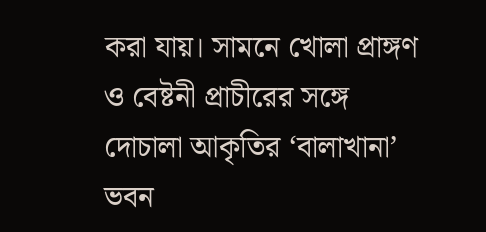করা যায়। সামনে খোলা প্রাঙ্গণ ও বেষ্টনী প্রাচীরের সঙ্গে দোচালা আকৃতির ‘বালাখানা’ ভবন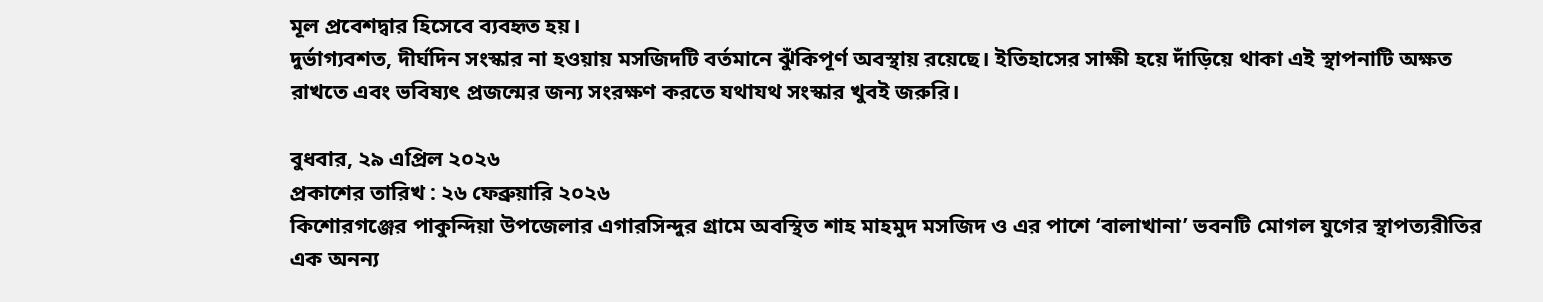মূল প্রবেশদ্বার হিসেবে ব্যবহৃত হয়।
দুর্ভাগ্যবশত, দীর্ঘদিন সংস্কার না হওয়ায় মসজিদটি বর্তমানে ঝুঁকিপূর্ণ অবস্থায় রয়েছে। ইতিহাসের সাক্ষী হয়ে দাঁড়িয়ে থাকা এই স্থাপনাটি অক্ষত রাখতে এবং ভবিষ্যৎ প্রজন্মের জন্য সংরক্ষণ করতে যথাযথ সংস্কার খুবই জরুরি।

বুধবার, ২৯ এপ্রিল ২০২৬
প্রকাশের তারিখ : ২৬ ফেব্রুয়ারি ২০২৬
কিশোরগঞ্জের পাকুন্দিয়া উপজেলার এগারসিন্দুর গ্রামে অবস্থিত শাহ মাহমুদ মসজিদ ও এর পাশে ‘বালাখানা’ ভবনটি মোগল যুগের স্থাপত্যরীতির এক অনন্য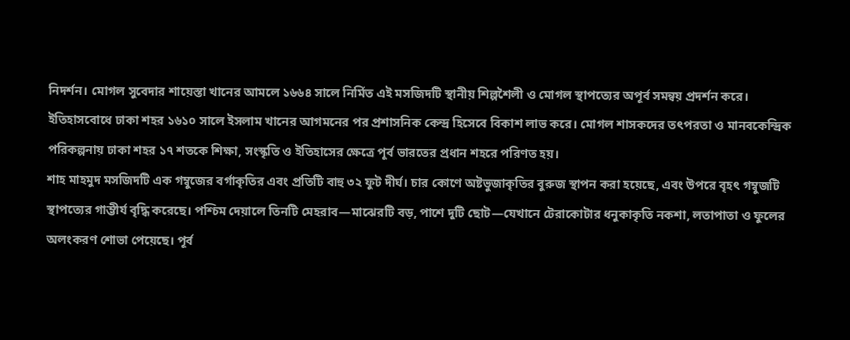নিদর্শন। মোগল সুবেদার শায়েস্তা খানের আমলে ১৬৬৪ সালে নির্মিত এই মসজিদটি স্থানীয় শিল্পশৈলী ও মোগল স্থাপত্যের অপূর্ব সমন্বয় প্রদর্শন করে।
ইতিহাসবোধে ঢাকা শহর ১৬১০ সালে ইসলাম খানের আগমনের পর প্রশাসনিক কেন্দ্র হিসেবে বিকাশ লাভ করে। মোগল শাসকদের তৎপরতা ও মানবকেন্দ্রিক পরিকল্পনায় ঢাকা শহর ১৭ শতকে শিক্ষা, সংস্কৃতি ও ইতিহাসের ক্ষেত্রে পূর্ব ভারতের প্রধান শহরে পরিণত হয়।
শাহ মাহমুদ মসজিদটি এক গম্বুজের বর্গাকৃতির এবং প্রতিটি বাহু ৩২ ফুট দীর্ঘ। চার কোণে অষ্টভুজাকৃতির বুরুজ স্থাপন করা হয়েছে, এবং উপরে বৃহৎ গম্বুজটি স্থাপত্যের গাম্ভীর্য বৃদ্ধি করেছে। পশ্চিম দেয়ালে তিনটি মেহরাব—মাঝেরটি বড়, পাশে দুটি ছোট—যেখানে টেরাকোটার ধনুকাকৃতি নকশা, লতাপাতা ও ফুলের অলংকরণ শোভা পেয়েছে। পূর্ব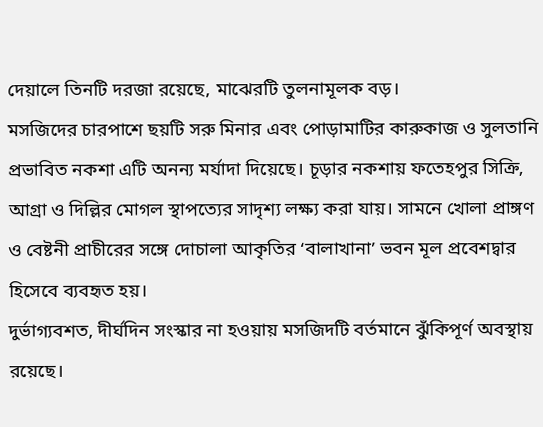দেয়ালে তিনটি দরজা রয়েছে, মাঝেরটি তুলনামূলক বড়।
মসজিদের চারপাশে ছয়টি সরু মিনার এবং পোড়ামাটির কারুকাজ ও সুলতানি প্রভাবিত নকশা এটি অনন্য মর্যাদা দিয়েছে। চূড়ার নকশায় ফতেহপুর সিক্রি, আগ্রা ও দিল্লির মোগল স্থাপত্যের সাদৃশ্য লক্ষ্য করা যায়। সামনে খোলা প্রাঙ্গণ ও বেষ্টনী প্রাচীরের সঙ্গে দোচালা আকৃতির ‘বালাখানা’ ভবন মূল প্রবেশদ্বার হিসেবে ব্যবহৃত হয়।
দুর্ভাগ্যবশত, দীর্ঘদিন সংস্কার না হওয়ায় মসজিদটি বর্তমানে ঝুঁকিপূর্ণ অবস্থায় রয়েছে।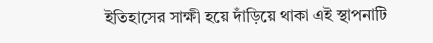ইতিহাসের সাক্ষী হয়ে দাঁড়িয়ে থাকা এই স্থাপনাটি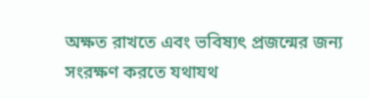অক্ষত রাখতে এবং ভবিষ্যৎ প্রজন্মের জন্য সংরক্ষণ করতে যথাযথ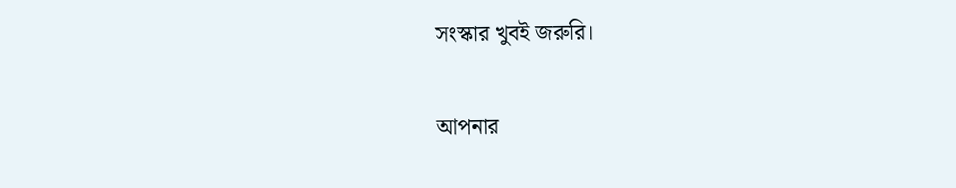সংস্কার খুবই জরুরি।

আপনার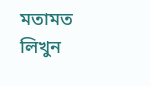মতামত লিখুন